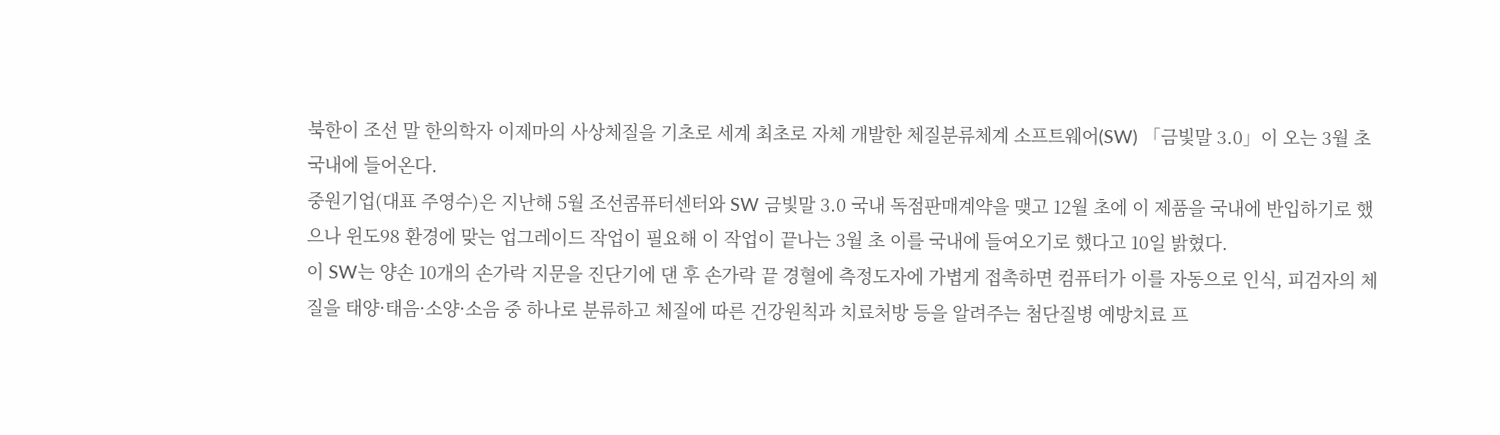북한이 조선 말 한의학자 이제마의 사상체질을 기초로 세계 최초로 자체 개발한 체질분류체계 소프트웨어(SW) 「금빛말 3.0」이 오는 3월 초 국내에 들어온다.
중원기업(대표 주영수)은 지난해 5월 조선콤퓨터센터와 SW 금빛말 3.0 국내 독점판매계약을 맺고 12월 초에 이 제품을 국내에 반입하기로 했으나 윈도98 환경에 맞는 업그레이드 작업이 필요해 이 작업이 끝나는 3월 초 이를 국내에 들여오기로 했다고 10일 밝혔다.
이 SW는 양손 10개의 손가락 지문을 진단기에 댄 후 손가락 끝 경혈에 측정도자에 가볍게 접촉하면 컴퓨터가 이를 자동으로 인식, 피검자의 체질을 태양·태음·소양·소음 중 하나로 분류하고 체질에 따른 건강원칙과 치료처방 등을 알려주는 첨단질병 예방치료 프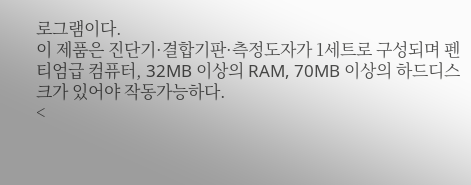로그램이다.
이 제품은 진단기·결합기판·측정도자가 1세트로 구성되며 펜티엄급 컴퓨터, 32MB 이상의 RAM, 70MB 이상의 하드디스크가 있어야 작동가능하다.
<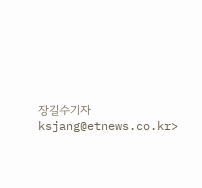장길수기자 ksjang@etnews.co.kr>